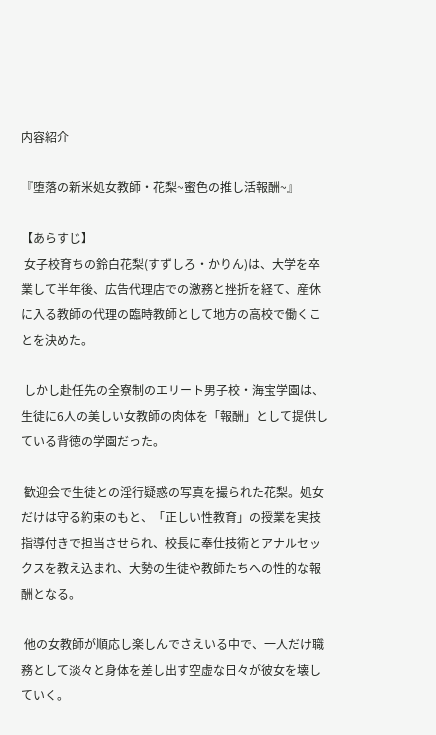内容紹介

『堕落の新米処女教師・花梨~蜜色の推し活報酬~』

【あらすじ】
 女子校育ちの鈴白花梨(すずしろ・かりん)は、大学を卒業して半年後、広告代理店での激務と挫折を経て、産休に入る教師の代理の臨時教師として地方の高校で働くことを決めた。

 しかし赴任先の全寮制のエリート男子校・海宝学園は、生徒に6人の美しい女教師の肉体を「報酬」として提供している背徳の学園だった。

 歓迎会で生徒との淫行疑惑の写真を撮られた花梨。処女だけは守る約束のもと、「正しい性教育」の授業を実技指導付きで担当させられ、校長に奉仕技術とアナルセックスを教え込まれ、大勢の生徒や教師たちへの性的な報酬となる。

 他の女教師が順応し楽しんでさえいる中で、一人だけ職務として淡々と身体を差し出す空虚な日々が彼女を壊していく。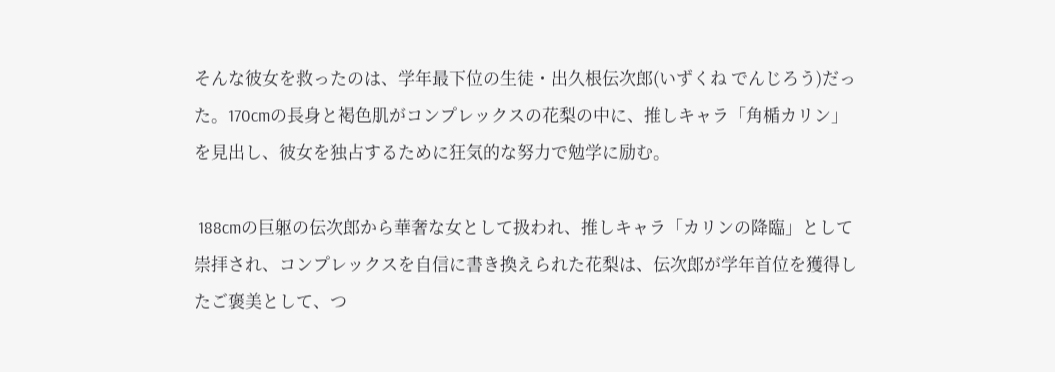そんな彼女を救ったのは、学年最下位の生徒・出久根伝次郎(いずくね でんじろう)だった。170cmの長身と褐色肌がコンプレックスの花梨の中に、推しキャラ「角楯カリン」を見出し、彼女を独占するために狂気的な努力で勉学に励む。

 188cmの巨躯の伝次郎から華奢な女として扱われ、推しキャラ「カリンの降臨」として崇拝され、コンプレックスを自信に書き換えられた花梨は、伝次郎が学年首位を獲得したご褒美として、つ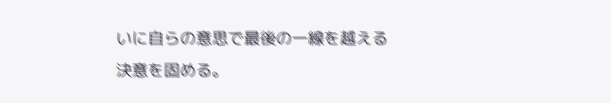いに自らの意思で最後の一線を越える決意を固める。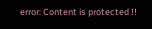error: Content is protected !!